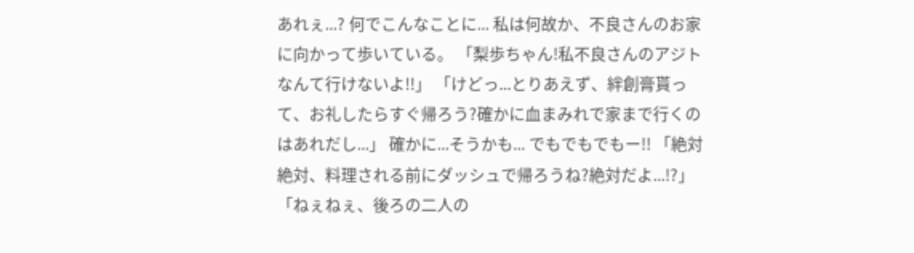あれぇ...? 何でこんなことに... 私は何故か、不良さんのお家に向かって歩いている。 「梨歩ちゃん!私不良さんのアジトなんて行けないよ!!」 「けどっ...とりあえず、絆創膏貰って、お礼したらすぐ帰ろう?確かに血まみれで家まで行くのはあれだし...」 確かに...そうかも... でもでもでもー!! 「絶対絶対、料理される前にダッシュで帰ろうね?絶対だよ...!?」 「ねぇねぇ、後ろの二人の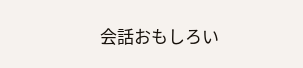会話おもしろい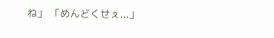ね」 「めんどくせぇ...」